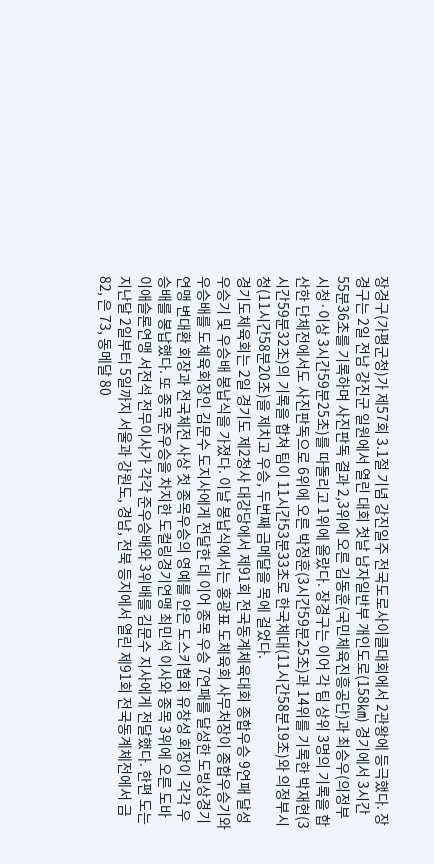장경구(가평군청)가 제57회 3.1절 기념 강진일주 전국도로사이클대회에서 2관왕에 등극했다. 장경구는 2일 전남 강진군 일원에서 열린 대회 첫날 남자일반부 개인도로(158㎞) 경기에서 3시간55분36초를 기록하며 사진판독 결과 2,3위에 오른 김동훈(국민체육진흥공단)과 최승우(의정부시청·이상 3시간59분25초)를 따돌리고 1위에 올랐다. 장경구는 이어 각 팀 상위 3명의 기록을 합산한 단체전에서도 사진판독으로 6위에 오른 박정훈(3시간59분25초)과 14위를 기록한 박재현(3시간59분32초)의 기록을 합쳐 팀이 11시간53분33초로 한국체대(11시간58분19초)와 의정부시청(11시간58분20초)을 제치고 우승, 두번째 금메달을 목에 걸었다.
경기도체육회는 2일 경기도 제2청사 대강당에서 제91회 전국동계체육대회 종합우승 9연패 달성 우승기 및 우승배 봉납식을 가졌다. 이날 봉납식에서는 홍광표 도체육회 사무처장이 종합우승기와 우승배를 도체육회장인 김문수 도지사에게 전달한 데 이어 종목 우승 7연패를 달성한 도빙상경기연맹 변대환 회장과 전국체전 사상 첫 종목우승의 영예를 안은 도스키협회 유창성 회장이 각각 우승배를 봉납했다. 또 종목 준우승을 차지한 도컬링경기연맹 최민석 이사와 종목 3위에 오른 도바이애슬론연맹 서전석 전무이사가 각각 준우승배와 3위배를 김문수 지사에게 전달했다. 한편 도는 지난달 2일부터 5일까지 서울과 강원도, 경남, 전북 등지에서 열린 제91회 전국동계체전에서 금 82, 은 73, 동메달 80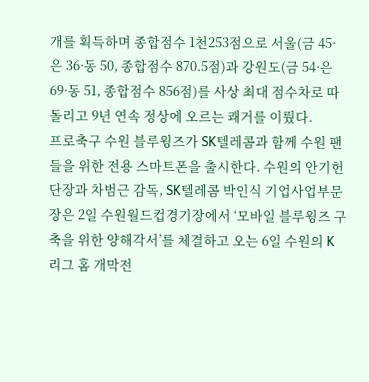개를 획득하며 종합점수 1천253점으로 서울(금 45·은 36·동 50, 종합점수 870.5점)과 강원도(금 54·은 69·동 51, 종합점수 856점)를 사상 최대 점수차로 따돌리고 9년 연속 정상에 오르는 쾌거를 이뤘다.
프로축구 수원 블루윙즈가 SK텔레콤과 함께 수원 팬들을 위한 전용 스마트폰을 출시한다. 수원의 안기헌 단장과 차범근 감독, SK텔레콤 박인식 기업사업부문장은 2일 수원월드컵경기장에서 ‘모바일 블루윙즈 구축을 위한 양해각서’를 체결하고 오는 6일 수원의 K리그 홈 개막전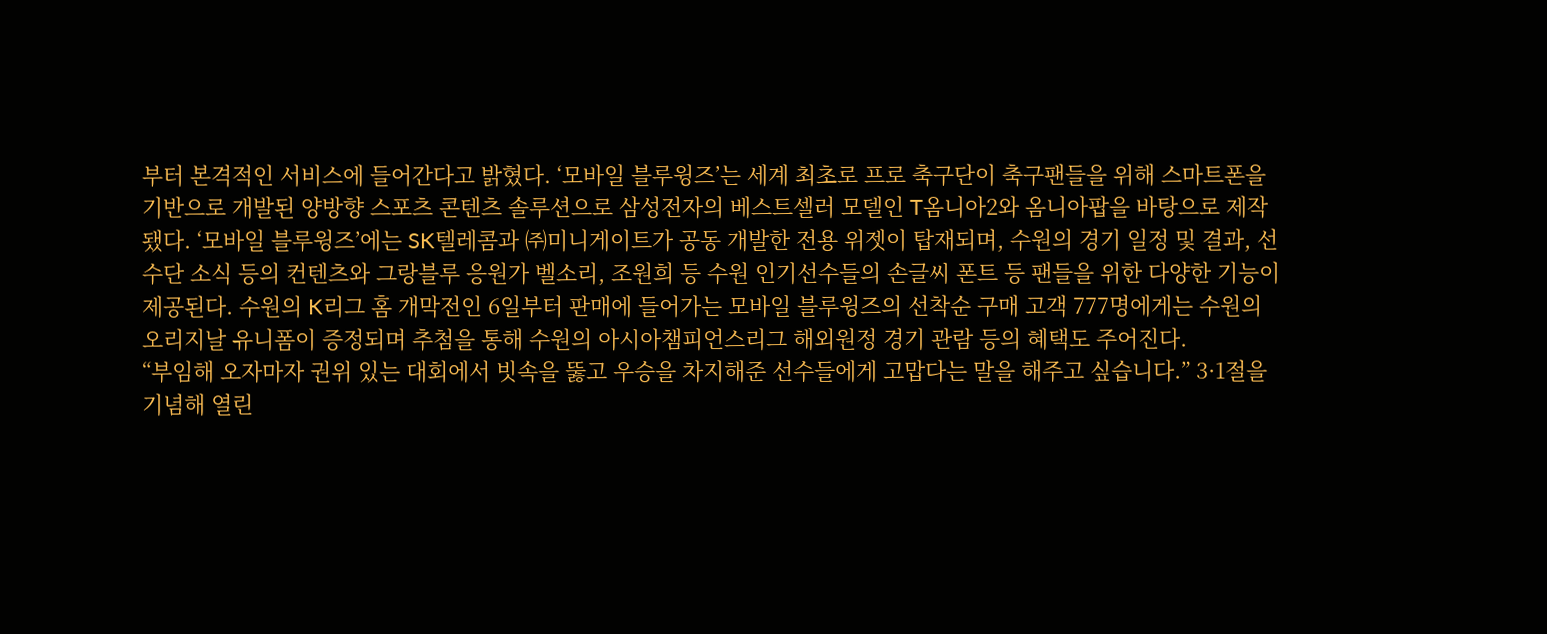부터 본격적인 서비스에 들어간다고 밝혔다. ‘모바일 블루윙즈’는 세계 최초로 프로 축구단이 축구팬들을 위해 스마트폰을 기반으로 개발된 양방향 스포츠 콘텐츠 솔루션으로 삼성전자의 베스트셀러 모델인 T옴니아2와 옴니아팝을 바탕으로 제작됐다. ‘모바일 블루윙즈’에는 SK텔레콤과 ㈜미니게이트가 공동 개발한 전용 위젯이 탑재되며, 수원의 경기 일정 및 결과, 선수단 소식 등의 컨텐츠와 그랑블루 응원가 벨소리, 조원희 등 수원 인기선수들의 손글씨 폰트 등 팬들을 위한 다양한 기능이 제공된다. 수원의 K리그 홈 개막전인 6일부터 판매에 들어가는 모바일 블루윙즈의 선착순 구매 고객 777명에게는 수원의 오리지날 유니폼이 증정되며 추첨을 통해 수원의 아시아챔피언스리그 해외원정 경기 관람 등의 혜택도 주어진다.
“부임해 오자마자 권위 있는 대회에서 빗속을 뚫고 우승을 차지해준 선수들에게 고맙다는 말을 해주고 싶습니다.” 3·1절을 기념해 열린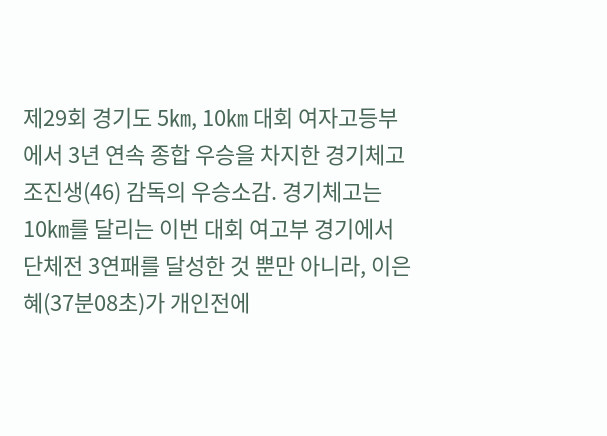제29회 경기도 5㎞, 10㎞ 대회 여자고등부에서 3년 연속 종합 우승을 차지한 경기체고 조진생(46) 감독의 우승소감. 경기체고는 10㎞를 달리는 이번 대회 여고부 경기에서 단체전 3연패를 달성한 것 뿐만 아니라, 이은혜(37분08초)가 개인전에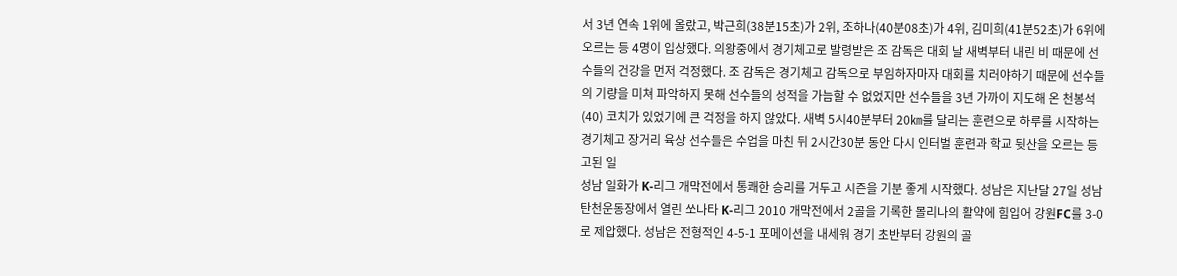서 3년 연속 1위에 올랐고, 박근희(38분15초)가 2위, 조하나(40분08초)가 4위, 김미희(41분52초)가 6위에 오르는 등 4명이 입상했다. 의왕중에서 경기체고로 발령받은 조 감독은 대회 날 새벽부터 내린 비 때문에 선수들의 건강을 먼저 걱정했다. 조 감독은 경기체고 감독으로 부임하자마자 대회를 치러야하기 때문에 선수들의 기량을 미쳐 파악하지 못해 선수들의 성적을 가늠할 수 없었지만 선수들을 3년 가까이 지도해 온 천봉석(40) 코치가 있었기에 큰 걱정을 하지 않았다. 새벽 5시40분부터 20㎞를 달리는 훈련으로 하루를 시작하는 경기체고 장거리 육상 선수들은 수업을 마친 뒤 2시간30분 동안 다시 인터벌 훈련과 학교 뒷산을 오르는 등 고된 일
성남 일화가 K-리그 개막전에서 통쾌한 승리를 거두고 시즌을 기분 좋게 시작했다. 성남은 지난달 27일 성남탄천운동장에서 열린 쏘나타 K-리그 2010 개막전에서 2골을 기록한 몰리나의 활약에 힘입어 강원FC를 3-0로 제압했다. 성남은 전형적인 4-5-1 포메이션을 내세워 경기 초반부터 강원의 골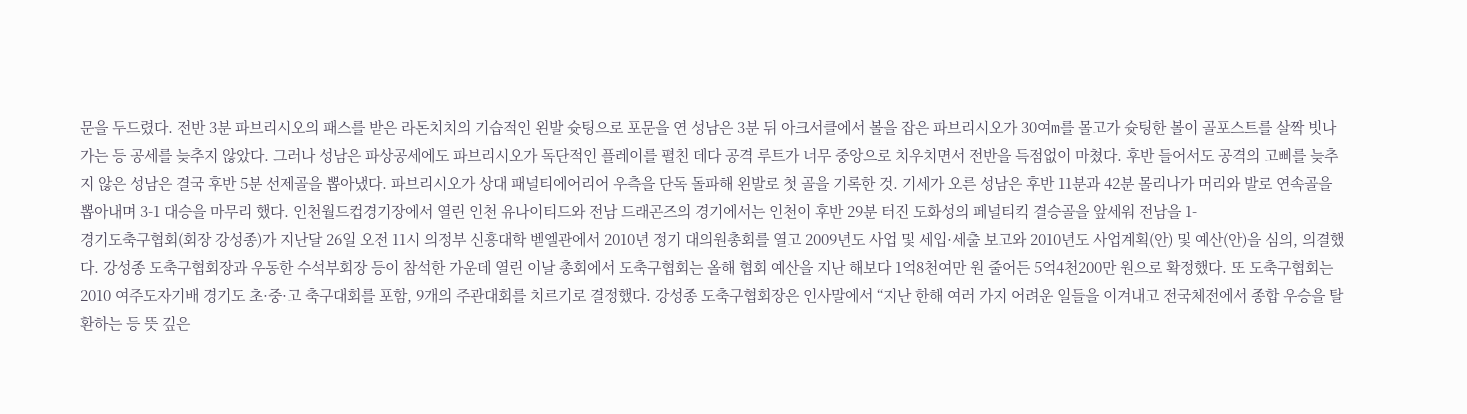문을 두드렸다. 전반 3분 파브리시오의 패스를 받은 라돈치치의 기습적인 왼발 슛팅으로 포문을 연 성남은 3분 뒤 아크서클에서 볼을 잡은 파브리시오가 30여m를 몰고가 슛팅한 볼이 골포스트를 살짝 빗나가는 등 공세를 늦추지 않았다. 그러나 성남은 파상공세에도 파브리시오가 독단적인 플레이를 펼친 데다 공격 루트가 너무 중앙으로 치우치면서 전반을 득점없이 마쳤다. 후반 들어서도 공격의 고삐를 늦추지 않은 성남은 결국 후반 5분 선제골을 뽑아냈다. 파브리시오가 상대 패널티에어리어 우측을 단독 돌파해 왼발로 첫 골을 기록한 것. 기세가 오른 성남은 후반 11분과 42분 몰리나가 머리와 발로 연속골을 뽑아내며 3-1 대승을 마무리 했다. 인천월드컵경기장에서 열린 인천 유나이티드와 전남 드래곤즈의 경기에서는 인천이 후반 29분 터진 도화성의 페널티킥 결승골을 앞세워 전남을 1-
경기도축구협회(회장 강성종)가 지난달 26일 오전 11시 의정부 신흥대학 벧엘관에서 2010년 정기 대의원총회를 열고 2009년도 사업 및 세입·세출 보고와 2010년도 사업계획(안) 및 예산(안)을 심의, 의결했다. 강성종 도축구협회장과 우동한 수석부회장 등이 참석한 가운데 열린 이날 총회에서 도축구협회는 올해 협회 예산을 지난 해보다 1억8천여만 원 줄어든 5억4천200만 원으로 확정했다. 또 도축구협회는 2010 여주도자기배 경기도 초·중·고 축구대회를 포함, 9개의 주관대회를 치르기로 결정했다. 강성종 도축구협회장은 인사말에서 “지난 한해 여러 가지 어려운 일들을 이겨내고 전국체전에서 종합 우승을 탈환하는 등 뜻 깊은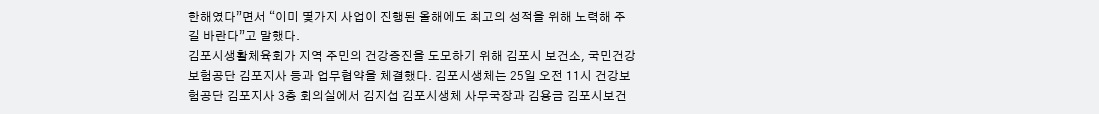한해였다”면서 “이미 몇가지 사업이 진행된 올해에도 최고의 성적을 위해 노력해 주길 바란다”고 말했다.
김포시생활체육회가 지역 주민의 건강증진을 도모하기 위해 김포시 보건소, 국민건강보험공단 김포지사 등과 업무협약을 체결했다. 김포시생체는 25일 오전 11시 건강보험공단 김포지사 3층 회의실에서 김지섭 김포시생체 사무국장과 김용금 김포시보건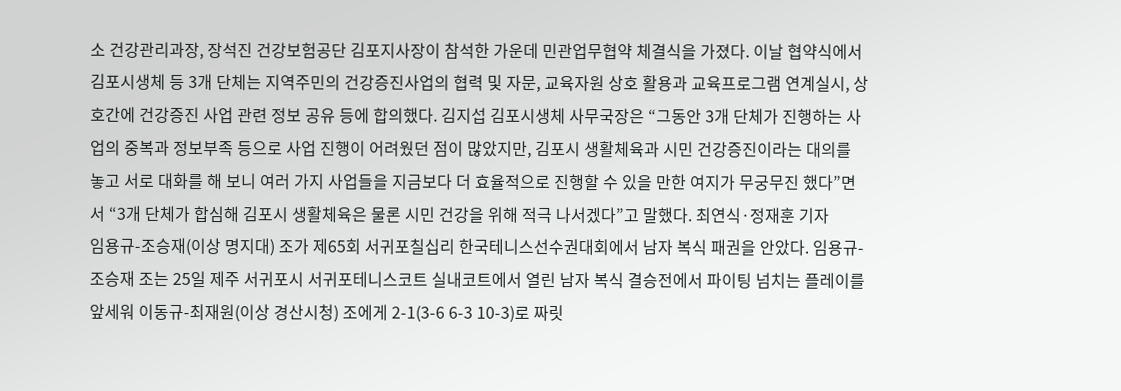소 건강관리과장, 장석진 건강보험공단 김포지사장이 참석한 가운데 민관업무협약 체결식을 가졌다. 이날 협약식에서 김포시생체 등 3개 단체는 지역주민의 건강증진사업의 협력 및 자문, 교육자원 상호 활용과 교육프로그램 연계실시, 상호간에 건강증진 사업 관련 정보 공유 등에 합의했다. 김지섭 김포시생체 사무국장은 “그동안 3개 단체가 진행하는 사업의 중복과 정보부족 등으로 사업 진행이 어려웠던 점이 많았지만, 김포시 생활체육과 시민 건강증진이라는 대의를 놓고 서로 대화를 해 보니 여러 가지 사업들을 지금보다 더 효율적으로 진행할 수 있을 만한 여지가 무궁무진 했다”면서 “3개 단체가 합심해 김포시 생활체육은 물론 시민 건강을 위해 적극 나서겠다”고 말했다. 최연식·정재훈 기자
임용규-조승재(이상 명지대) 조가 제65회 서귀포칠십리 한국테니스선수권대회에서 남자 복식 패권을 안았다. 임용규-조승재 조는 25일 제주 서귀포시 서귀포테니스코트 실내코트에서 열린 남자 복식 결승전에서 파이팅 넘치는 플레이를 앞세워 이동규-최재원(이상 경산시청) 조에게 2-1(3-6 6-3 10-3)로 짜릿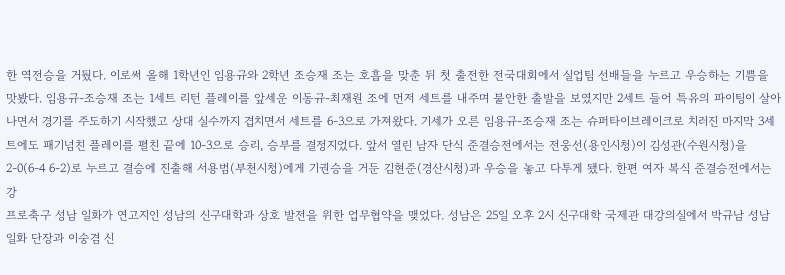한 역전승을 거뒀다. 이로써 올해 1학년인 임용규와 2학년 조승재 조는 호흡을 맞춘 뒤 첫 출전한 전국대회에서 실업팀 선배들을 누르고 우승하는 기쁨을 맛봤다. 임용규-조승재 조는 1세트 리턴 플레이를 앞세운 이동규-최재원 조에 먼저 세트를 내주며 불안한 출발을 보였지만 2세트 들어 특유의 파이팅이 살아나면서 경기를 주도하기 시작했고 상대 실수까지 겹치면서 세트를 6-3으로 가져왔다. 기세가 오른 임용규-조승재 조는 슈퍼타이브레이크로 치러진 마지막 3세트에도 패기넘친 플레이를 펼친 끝에 10-3으로 승리, 승부를 결정지었다. 앞서 열린 남자 단식 준결승전에서는 전웅선(용인시청)이 김성관(수원시청)을 2-0(6-4 6-2)로 누르고 결승에 진출해 서용범(부천시청)에게 기권승을 거둔 김현준(경산시청)과 우승을 놓고 다투게 됐다. 한편 여자 복식 준결승전에서는 강
프로축구 성남 일화가 연고지인 성남의 신구대학과 상호 발전을 위한 업무협약을 맺었다. 성남은 25일 오후 2시 신구대학 국제관 대강의실에서 박규남 성남 일화 단장과 이숭겸 신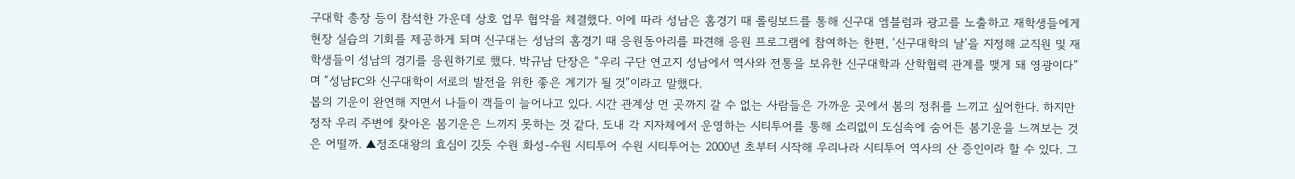구대학 총장 등이 참석한 가운데 상호 업무 협약을 체결했다. 이에 따라 성남은 홈경기 때 롤링보드를 통해 신구대 엠블럼과 광고를 노출하고 재학생들에게 현장 실습의 기회를 제공하게 되며 신구대는 성남의 홈경기 때 응원동아리를 파견해 응원 프로그램에 참여하는 한편, ‘신구대학의 날’을 지정해 교직원 및 재학생들이 성남의 경기를 응원하기로 했다. 박규남 단장은 “우리 구단 연고지 성남에서 역사와 전통을 보유한 신구대학과 산학협력 관계를 맺게 돼 영광이다”며 “성남FC와 신구대학이 서로의 발전을 위한 좋은 계기가 될 것”이라고 말했다.
봅의 기운이 완연해 지면서 나들이 객들이 늘어나고 있다. 시간 관계상 먼 곳까지 갈 수 없는 사람들은 가까운 곳에서 봄의 정취를 느끼고 싶어한다. 하지만 정작 우리 주변에 찾아온 봄기운은 느끼지 못하는 것 같다. 도내 각 지자체에서 운영하는 시티투어를 통해 소리없이 도심속에 숨어든 봄기운을 느껴보는 것은 어떨까. ▲정조대왕의 효심이 깃듯 수원 화성-수원 시티투어 수원 시티투어는 2000년 초부터 시작해 우리나라 시티투어 역사의 산 증인이라 할 수 있다. 그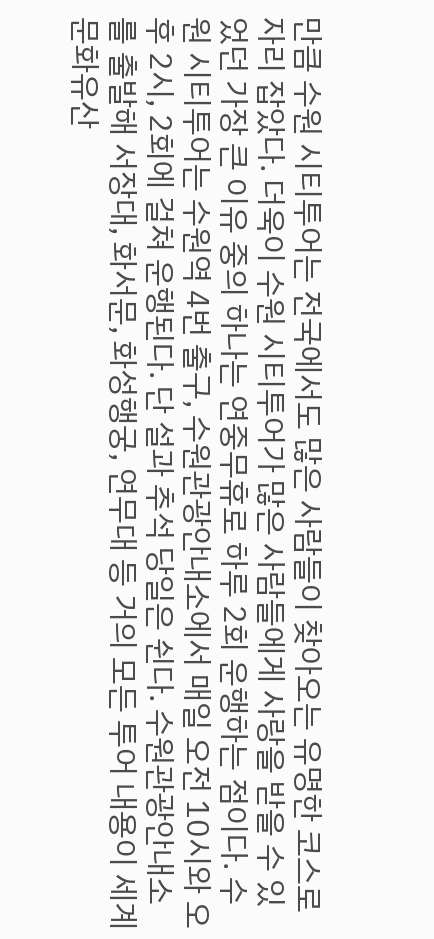만큼 수원 시티투어는 전국에서도 많은 사람들이 찾아오는 유명한 코스로 자리 잡았다. 더욱이 수원 시티투어가 많은 사람들에게 사랑을 받을 수 있었던 가장 큰 이유 중의 하나는 연중무휴로 하루 2회 운행하는 점이다. 수원 시티투어는 수원역 4번 출구, 수원관광안내소에서 매일 오전 10시와 오후 2시, 2회에 걸쳐 운행된다. 단 설과 추석 당일은 쉰다. 수원관광안내소를 출발해 서장대, 화서문, 화성행궁, 연무대 등 거의 모든 투어 내용이 세계문화유산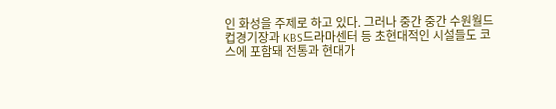인 화성을 주제로 하고 있다. 그러나 중간 중간 수원월드컵경기장과 KBS드라마센터 등 초현대적인 시설들도 코스에 포함돼 전통과 현대가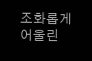조화롭게 어울린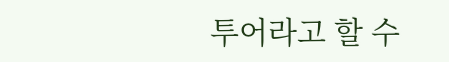투어라고 할 수